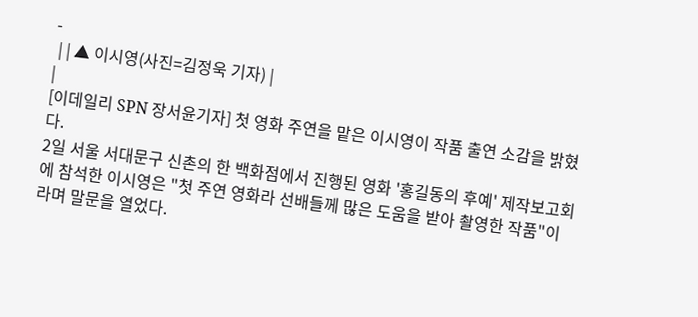-
 | | ▲ 이시영(사진=김정욱 기자) |
|
[이데일리 SPN 장서윤기자] 첫 영화 주연을 맡은 이시영이 작품 출연 소감을 밝혔다.
2일 서울 서대문구 신촌의 한 백화점에서 진행된 영화 '홍길동의 후예' 제작보고회에 참석한 이시영은 "첫 주연 영화라 선배들께 많은 도움을 받아 촬영한 작품"이라며 말문을 열었다.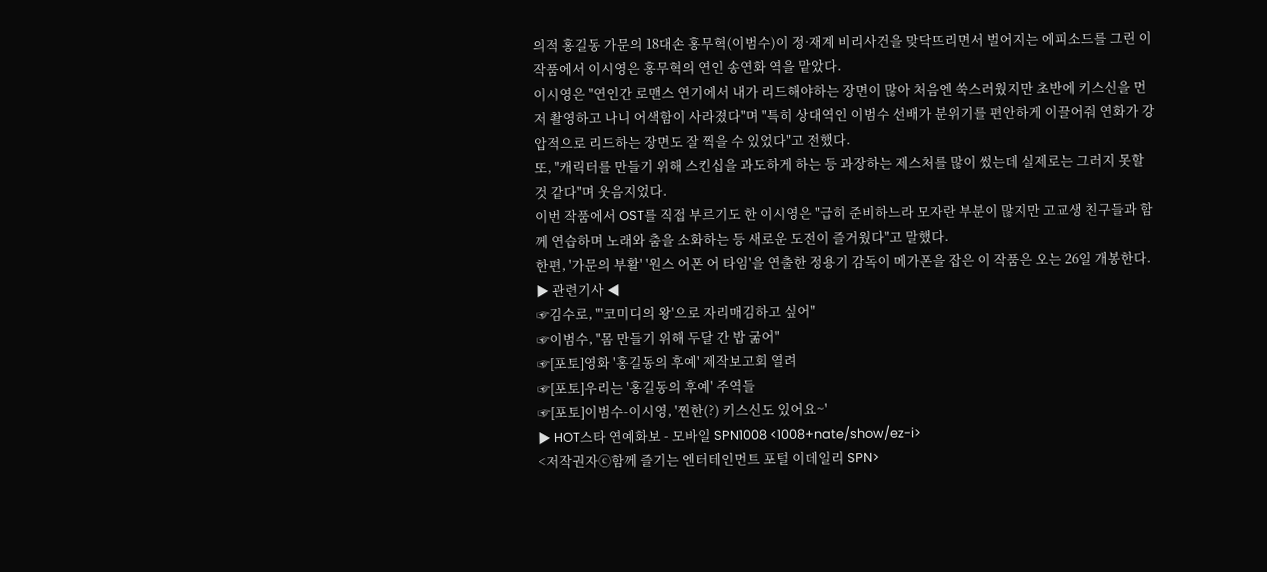의적 홍길동 가문의 18대손 홍무혁(이범수)이 정·재계 비리사건을 맞닥뜨리면서 벌어지는 에피소드를 그린 이 작품에서 이시영은 홍무혁의 연인 송연화 역을 맡았다.
이시영은 "연인간 로맨스 연기에서 내가 리드해야하는 장면이 많아 처음엔 쑥스러웠지만 초반에 키스신을 먼저 촬영하고 나니 어색함이 사라졌다"며 "특히 상대역인 이범수 선배가 분위기를 편안하게 이끌어줘 연화가 강압적으로 리드하는 장면도 잘 찍을 수 있었다"고 전했다.
또, "캐릭터를 만들기 위해 스킨십을 과도하게 하는 등 과장하는 제스처를 많이 썼는데 실제로는 그러지 못할 것 같다"며 웃음지었다.
이번 작품에서 OST를 직접 부르기도 한 이시영은 "급히 준비하느라 모자란 부분이 많지만 고교생 친구들과 함께 연습하며 노래와 춤을 소화하는 등 새로운 도전이 즐거웠다"고 말했다.
한편, '가문의 부활' '원스 어폰 어 타임'을 연출한 정용기 감독이 메가폰을 잡은 이 작품은 오는 26일 개봉한다.
▶ 관련기사 ◀
☞김수로, "'코미디의 왕'으로 자리매김하고 싶어"
☞이범수, "몸 만들기 위해 두달 간 밥 굶어"
☞[포토]영화 '홍길동의 후예' 제작보고회 열려
☞[포토]우리는 '홍길동의 후예' 주역들
☞[포토]이범수-이시영, '찐한(?) 키스신도 있어요~'
▶ HOT스타 연예화보 - 모바일 SPN1008 <1008+nate/show/ez-i>
<저작권자ⓒ함께 즐기는 엔터테인먼트 포털 이데일리 SPN>